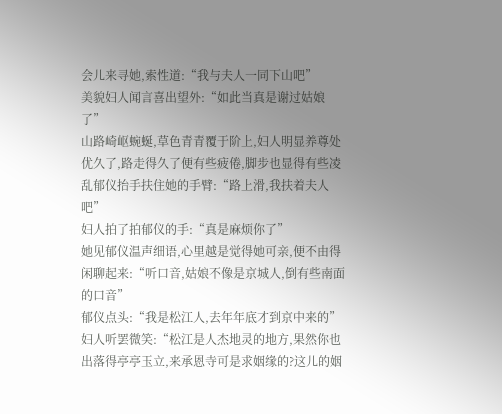会儿来寻她,索性道:“我与夫人一同下山吧”
美貌妇人闻言喜出望外:“如此当真是谢过姑娘了”
山路崎岖蜿蜒,草色青青覆于阶上,妇人明显养尊处优久了,路走得久了便有些疲倦,脚步也显得有些凌乱郁仪抬手扶住她的手臂:“路上滑,我扶着夫人吧”
妇人拍了拍郁仪的手:“真是麻烦你了”
她见郁仪温声细语,心里越是觉得她可亲,便不由得闲聊起来:“听口音,姑娘不像是京城人,倒有些南面的口音”
郁仪点头:“我是松江人,去年年底才到京中来的”
妇人听罢微笑:“松江是人杰地灵的地方,果然你也出落得亭亭玉立,来承恩寺可是求姻缘的?这儿的姻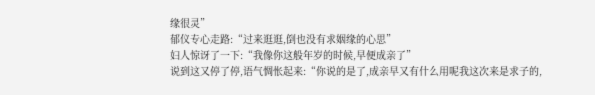缘很灵”
郁仪专心走路:“过来逛逛,倒也没有求姻缘的心思”
妇人惊讶了一下:“我像你这般年岁的时候,早便成亲了”
说到这又停了停,语气惆怅起来:“你说的是了,成亲早又有什么用呢我这次来是求子的,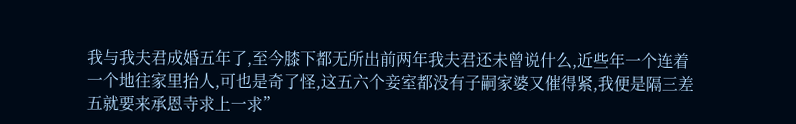我与我夫君成婚五年了,至今膝下都无所出前两年我夫君还未曾说什么,近些年一个连着一个地往家里抬人,可也是奇了怪,这五六个妾室都没有子嗣家婆又催得紧,我便是隔三差五就要来承恩寺求上一求”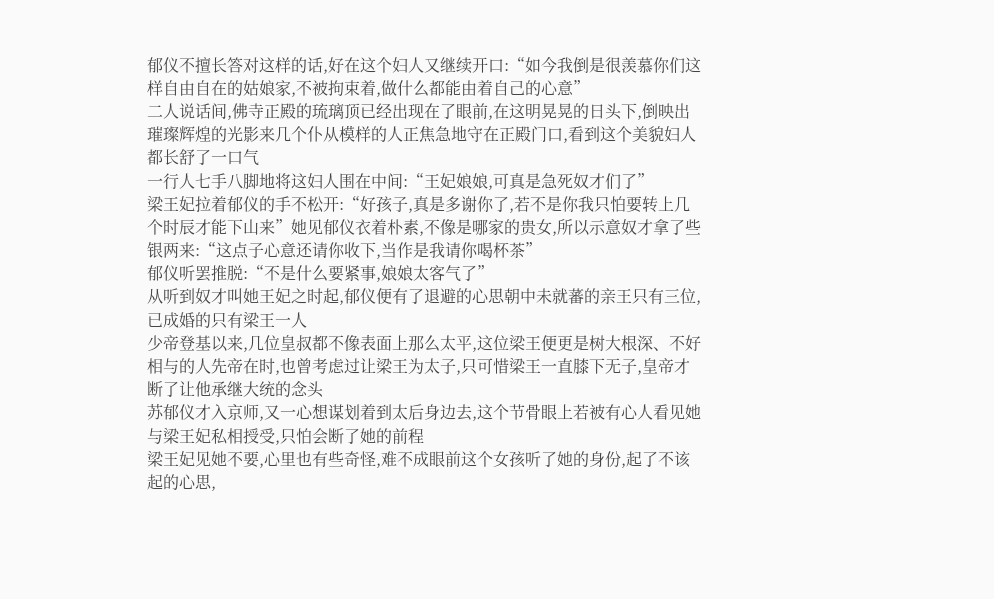郁仪不擅长答对这样的话,好在这个妇人又继续开口:“如今我倒是很羡慕你们这样自由自在的姑娘家,不被拘束着,做什么都能由着自己的心意”
二人说话间,佛寺正殿的琉璃顶已经出现在了眼前,在这明晃晃的日头下,倒映出璀璨辉煌的光影来几个仆从模样的人正焦急地守在正殿门口,看到这个美貌妇人都长舒了一口气
一行人七手八脚地将这妇人围在中间:“王妃娘娘,可真是急死奴才们了”
梁王妃拉着郁仪的手不松开:“好孩子,真是多谢你了,若不是你我只怕要转上几个时辰才能下山来”她见郁仪衣着朴素,不像是哪家的贵女,所以示意奴才拿了些银两来:“这点子心意还请你收下,当作是我请你喝杯茶”
郁仪听罢推脱:“不是什么要紧事,娘娘太客气了”
从听到奴才叫她王妃之时起,郁仪便有了退避的心思朝中未就蕃的亲王只有三位,已成婚的只有梁王一人
少帝登基以来,几位皇叔都不像表面上那么太平,这位梁王便更是树大根深、不好相与的人先帝在时,也曾考虑过让梁王为太子,只可惜梁王一直膝下无子,皇帝才断了让他承继大统的念头
苏郁仪才入京师,又一心想谋划着到太后身边去,这个节骨眼上若被有心人看见她与梁王妃私相授受,只怕会断了她的前程
梁王妃见她不要,心里也有些奇怪,难不成眼前这个女孩听了她的身份,起了不该起的心思,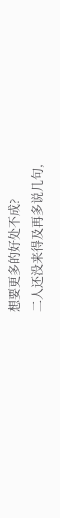想要更多的好处不成?
二人还没来得及再多说几句,